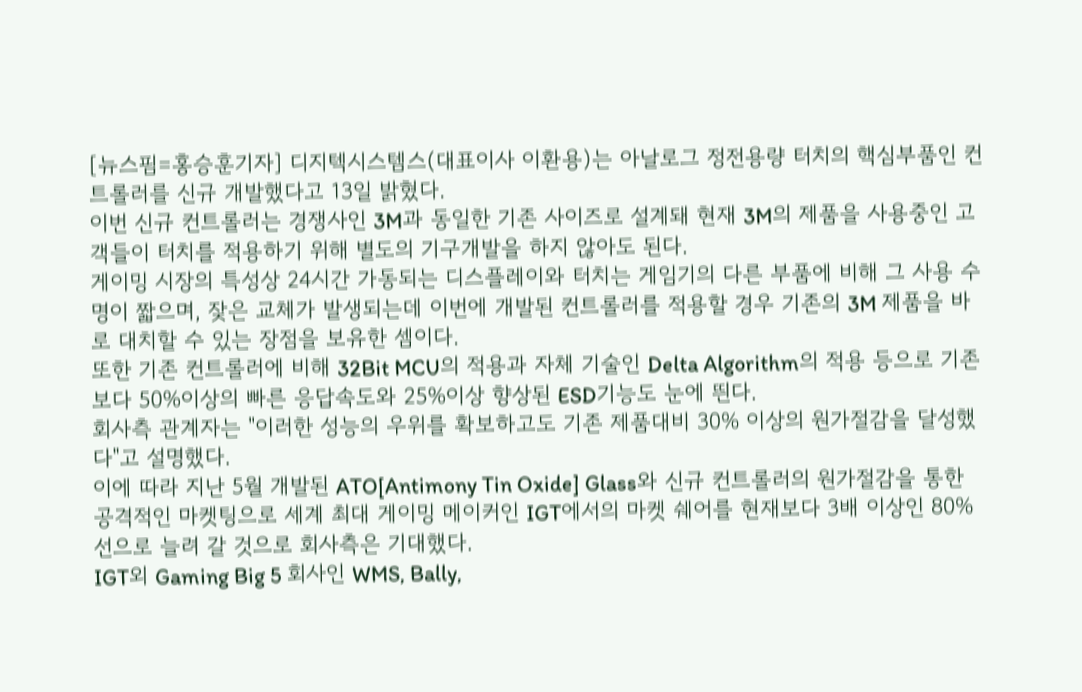[뉴스핌=홍승훈기자] 디지텍시스템스(대표이사 이환용)는 아날로그 정전용량 터치의 핵심부품인 컨트롤러를 신규 개발했다고 13일 밝혔다.
이번 신규 컨트롤러는 경쟁사인 3M과 동일한 기존 사이즈로 설계돼 현재 3M의 제품을 사용중인 고객들이 터치를 적용하기 위해 별도의 기구개발을 하지 않아도 된다.
게이밍 시장의 특성상 24시간 가동되는 디스플레이와 터치는 게임기의 다른 부품에 비해 그 사용 수명이 짧으며, 잦은 교체가 발생되는데 이번에 개발된 컨트롤러를 적용할 경우 기존의 3M 제품을 바로 대치할 수 있는 장점을 보유한 셈이다.
또한 기존 컨트롤러에 비해 32Bit MCU의 적용과 자체 기술인 Delta Algorithm의 적용 등으로 기존보다 50%이상의 빠른 응답속도와 25%이상 향상된 ESD기능도 눈에 띈다.
회사측 관계자는 "이러한 성능의 우위를 확보하고도 기존 제품대비 30% 이상의 원가절감을 달성했다"고 설명했다.
이에 따라 지난 5월 개발된 ATO[Antimony Tin Oxide] Glass와 신규 컨트롤러의 원가절감을 통한 공격적인 마켓팅으로 세계 최대 게이밍 메이커인 IGT에서의 마켓 쉐어를 현재보다 3배 이상인 80%선으로 늘려 갈 것으로 회사측은 기대했다.
IGT외 Gaming Big 5 회사인 WMS, Bally,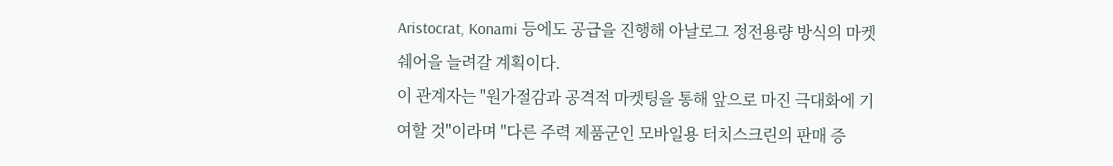Aristocrat, Konami 등에도 공급을 진행해 아날로그 정전용량 방식의 마켓 쉐어을 늘려갈 계획이다.
이 관계자는 "원가절감과 공격적 마켓팅을 통해 앞으로 마진 극대화에 기여할 것"이라며 "다른 주력 제품군인 모바일용 터치스크린의 판매 증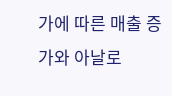가에 따른 매출 증가와 아날로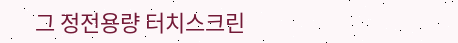그 정전용량 터치스크린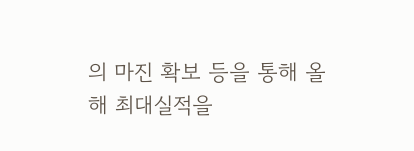의 마진 확보 등을 통해 올해 최대실적을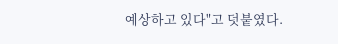예상하고 있다"고 덧붙였다.